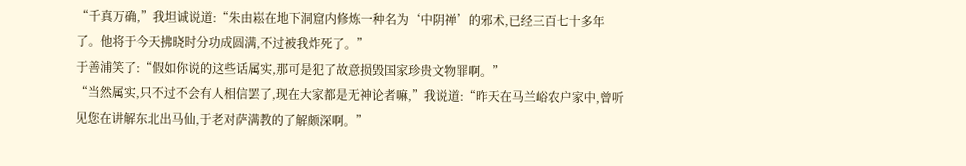“千真万确,”我坦诚说道:“朱由崧在地下洞窟内修炼一种名为‘中阴禅’的邪术,已经三百七十多年了。他将于今天拂晓时分功成圆满,不过被我炸死了。”
于善浦笑了:“假如你说的这些话属实,那可是犯了故意损毁国家珍贵文物罪啊。”
“当然属实,只不过不会有人相信罢了,现在大家都是无神论者嘛,”我说道:“昨天在马兰峪农户家中,曾听见您在讲解东北出马仙,于老对萨满教的了解颇深啊。”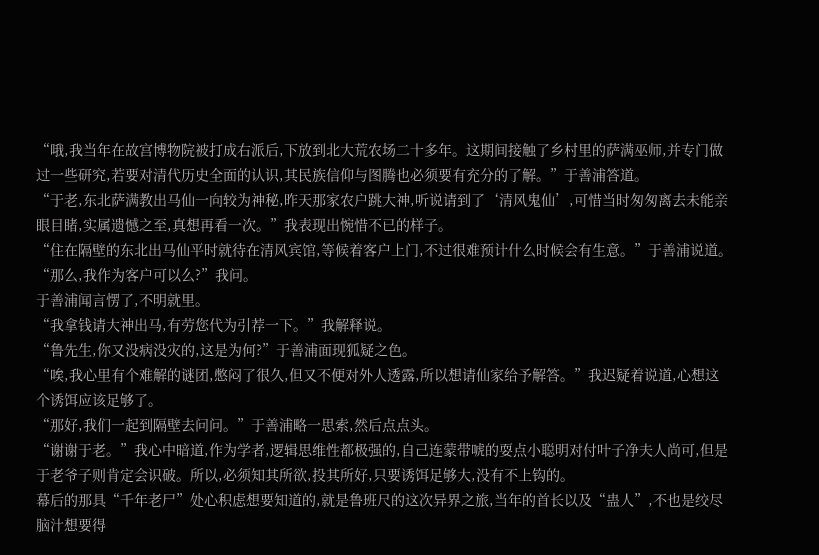“哦,我当年在故宫博物院被打成右派后,下放到北大荒农场二十多年。这期间接触了乡村里的萨满巫师,并专门做过一些研究,若要对清代历史全面的认识,其民族信仰与图腾也必须要有充分的了解。”于善浦答道。
“于老,东北萨满教出马仙一向较为神秘,昨天那家农户跳大神,听说请到了‘清风鬼仙’,可惜当时匆匆离去未能亲眼目睹,实属遗憾之至,真想再看一次。”我表现出惋惜不已的样子。
“住在隔壁的东北出马仙平时就待在清风宾馆,等候着客户上门,不过很难预计什么时候会有生意。”于善浦说道。
“那么,我作为客户可以么?”我问。
于善浦闻言愣了,不明就里。
“我拿钱请大神出马,有劳您代为引荐一下。”我解释说。
“鲁先生,你又没病没灾的,这是为何?”于善浦面现狐疑之色。
“唉,我心里有个难解的谜团,憋闷了很久,但又不便对外人透露,所以想请仙家给予解答。”我迟疑着说道,心想这个诱饵应该足够了。
“那好,我们一起到隔壁去问问。”于善浦略一思索,然后点点头。
“谢谢于老。”我心中暗道,作为学者,逻辑思维性都极强的,自己连蒙带唬的耍点小聪明对付叶子净夫人尚可,但是于老爷子则肯定会识破。所以,必须知其所欲,投其所好,只要诱饵足够大,没有不上钩的。
幕后的那具“千年老尸”处心积虑想要知道的,就是鲁班尺的这次异界之旅,当年的首长以及“蛊人”,不也是绞尽脑汁想要得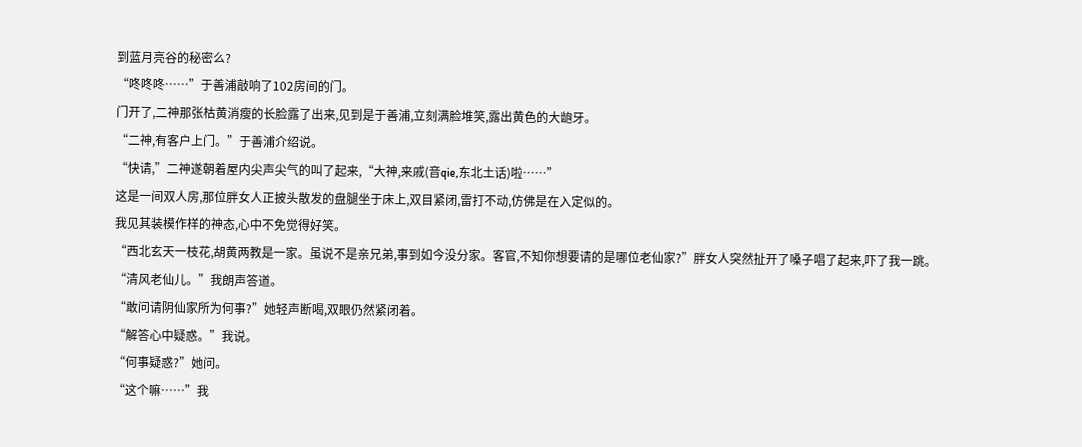到蓝月亮谷的秘密么?
“咚咚咚……”于善浦敲响了102房间的门。
门开了,二神那张枯黄消瘦的长脸露了出来,见到是于善浦,立刻满脸堆笑,露出黄色的大龅牙。
“二神,有客户上门。”于善浦介绍说。
“快请,”二神遂朝着屋内尖声尖气的叫了起来,“大神,来戚(音qie,东北土话)啦……”
这是一间双人房,那位胖女人正披头散发的盘腿坐于床上,双目紧闭,雷打不动,仿佛是在入定似的。
我见其装模作样的神态,心中不免觉得好笑。
“西北玄天一枝花,胡黄两教是一家。虽说不是亲兄弟,事到如今没分家。客官,不知你想要请的是哪位老仙家?”胖女人突然扯开了嗓子唱了起来,吓了我一跳。
“清风老仙儿。”我朗声答道。
“敢问请阴仙家所为何事?”她轻声断喝,双眼仍然紧闭着。
“解答心中疑惑。”我说。
“何事疑惑?”她问。
“这个嘛……”我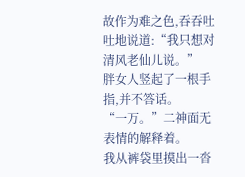故作为难之色,吞吞吐吐地说道:“我只想对清风老仙儿说。”
胖女人竖起了一根手指,并不答话。
“一万。”二神面无表情的解释着。
我从裤袋里摸出一沓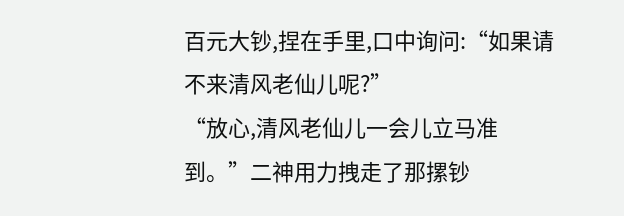百元大钞,捏在手里,口中询问:“如果请不来清风老仙儿呢?”
“放心,清风老仙儿一会儿立马准到。”二神用力拽走了那摞钞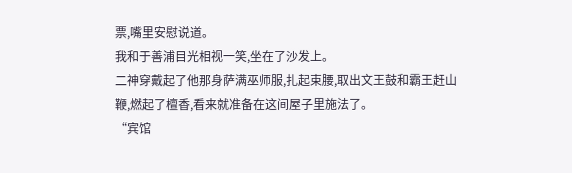票,嘴里安慰说道。
我和于善浦目光相视一笑,坐在了沙发上。
二神穿戴起了他那身萨满巫师服,扎起束腰,取出文王鼓和霸王赶山鞭,燃起了檀香,看来就准备在这间屋子里施法了。
“宾馆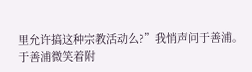里允许搞这种宗教活动么?”我悄声问于善浦。
于善浦微笑着附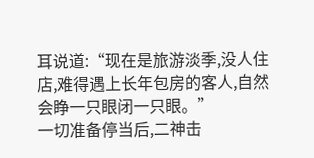耳说道:“现在是旅游淡季,没人住店,难得遇上长年包房的客人,自然会睁一只眼闭一只眼。”
一切准备停当后,二神击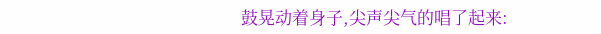鼓晃动着身子,尖声尖气的唱了起来: